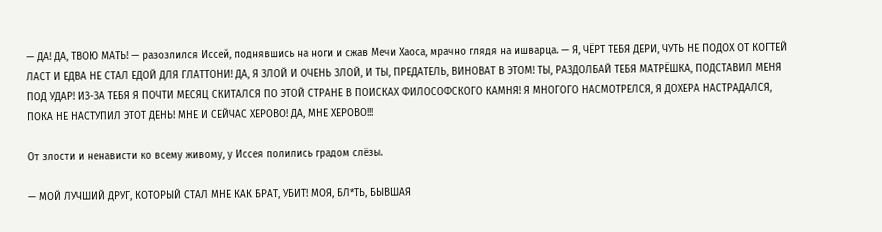— ДА! ДА, ТВОЮ МАТЬ! — разозлился Иссей, поднявшись на ноги и сжав Мечи Хаоса, мрачно глядя на ишварца. — Я, ЧЁРТ ТЕБЯ ДЕРИ, ЧУТЬ НЕ ПОДОХ ОТ КОГТЕЙ ЛАСТ И ЕДВА НЕ СТАЛ ЕДОЙ ДЛЯ ГЛАТТОНИ! ДА, Я ЗЛОЙ И ОЧЕНЬ ЗЛОЙ, И ТЫ, ПРЕДАТЕЛЬ, ВИНОВАТ В ЭТОМ! ТЫ, РАЗДОЛБАЙ ТЕБЯ МАТРЁШКА, ПОДСТАВИЛ МЕНЯ ПОД УДАР! ИЗ-ЗА ТЕБЯ Я ПОЧТИ МЕСЯЦ СКИТАЛСЯ ПО ЭТОЙ СТРАНЕ В ПОИСКАХ ФИЛОСОФСКОГО КАМНЯ! Я МНОГОГО НАСМОТРЕЛСЯ, Я ДОХЕРА НАСТРАДАЛСЯ, ПОКА НЕ НАСТУПИЛ ЭТОТ ДЕНЬ! МНЕ И СЕЙЧАС ХЕРОВО! ДА, МНЕ ХЕРОВО!!!

От злости и ненависти ко всему живому, у Иссея полились градом слёзы.

— МОЙ ЛУЧШИЙ ДРУГ, КОТОРЫЙ СТАЛ МНЕ КАК БРАТ, УБИТ! МОЯ, БЛ*ТЬ, БЫВШАЯ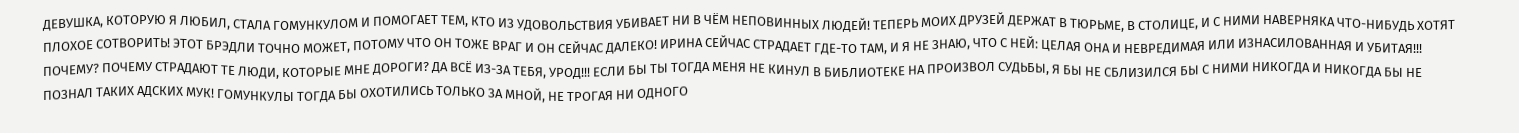ДЕВУШКА, КОТОРУЮ Я ЛЮБИЛ, СТАЛА ГОМУНКУЛОМ И ПОМОГАЕТ ТЕМ, КТО ИЗ УДОВОЛЬСТВИЯ УБИВАЕТ НИ В ЧЁМ НЕПОВИННЫХ ЛЮДЕЙ! ТЕПЕРЬ МОИХ ДРУЗЕЙ ДЕРЖАТ В ТЮРЬМЕ, В СТОЛИЦЕ, И С НИМИ НАВЕРНЯКА ЧТО-НИБУДЬ ХОТЯТ ПЛОХОЕ СОТВОРИТЬ! ЭТОТ БРЭДЛИ ТОЧНО МОЖЕТ, ПОТОМУ ЧТО ОН ТОЖЕ ВРАГ И ОН СЕЙЧАС ДАЛЕКО! ИРИНА СЕЙЧАС СТРАДАЕТ ГДЕ-ТО ТАМ, И Я НЕ ЗНАЮ, ЧТО С НЕЙ: ЦЕЛАЯ ОНА И НЕВРЕДИМАЯ ИЛИ ИЗНАСИЛОВАННАЯ И УБИТАЯ!!! ПОЧЕМУ? ПОЧЕМУ СТРАДАЮТ ТЕ ЛЮДИ, КОТОРЫЕ МНЕ ДОРОГИ? ДА ВСЁ ИЗ-ЗА ТЕБЯ, УРОД!!! ЕСЛИ БЫ ТЫ ТОГДА МЕНЯ НЕ КИНУЛ В БИБЛИОТЕКЕ НА ПРОИЗВОЛ СУДЬБЫ, Я БЫ НЕ СБЛИЗИЛСЯ БЫ С НИМИ НИКОГДА И НИКОГДА БЫ НЕ ПОЗНАЛ ТАКИХ АДСКИХ МУК! ГОМУНКУЛЫ ТОГДА БЫ ОХОТИЛИСЬ ТОЛЬКО ЗА МНОЙ, НЕ ТРОГАЯ НИ ОДНОГО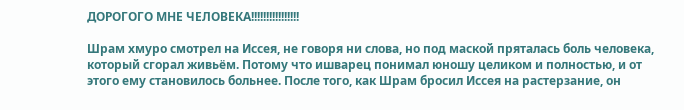ДОРОГОГО МНЕ ЧЕЛОВЕКА!!!!!!!!!!!!!!!!

Шрам хмуро смотрел на Иссея, не говоря ни слова, но под маской пряталась боль человека, который сгорал живьём. Потому что ишварец понимал юношу целиком и полностью, и от этого ему становилось больнее. После того, как Шрам бросил Иссея на растерзание, он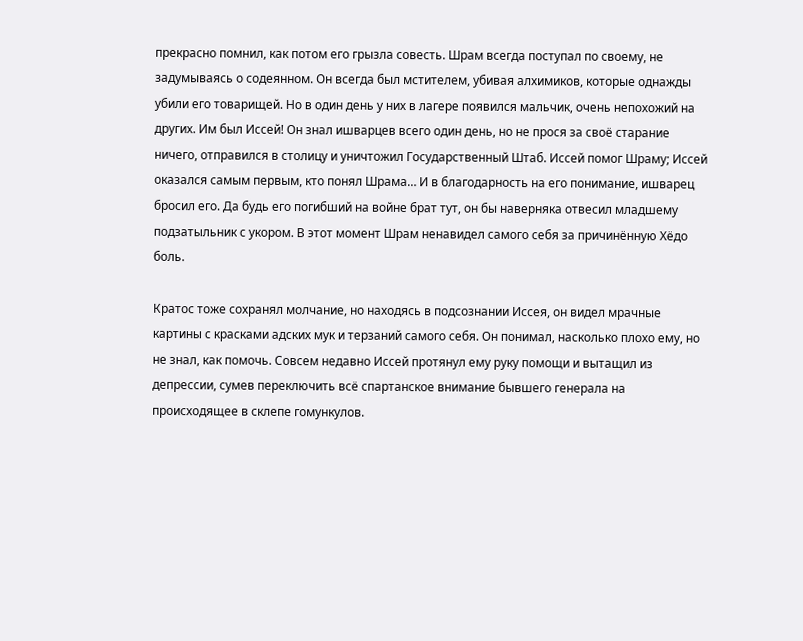прекрасно помнил, как потом его грызла совесть. Шрам всегда поступал по своему, не задумываясь о содеянном. Он всегда был мстителем, убивая алхимиков, которые однажды убили его товарищей. Но в один день у них в лагере появился мальчик, очень непохожий на других. Им был Иссей! Он знал ишварцев всего один день, но не прося за своё старание ничего, отправился в столицу и уничтожил Государственный Штаб. Иссей помог Шраму; Иссей оказался самым первым, кто понял Шрама… И в благодарность на его понимание, ишварец бросил его. Да будь его погибший на войне брат тут, он бы наверняка отвесил младшему подзатыльник с укором. В этот момент Шрам ненавидел самого себя за причинённую Хёдо боль.

Кратос тоже сохранял молчание, но находясь в подсознании Иссея, он видел мрачные картины с красками адских мук и терзаний самого себя. Он понимал, насколько плохо ему, но не знал, как помочь. Совсем недавно Иссей протянул ему руку помощи и вытащил из депрессии, сумев переключить всё спартанское внимание бывшего генерала на происходящее в склепе гомункулов.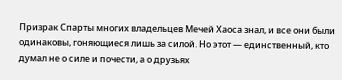Призрак Спарты многих владельцев Мечей Хаоса знал, и все они были одинаковы, гоняющиеся лишь за силой. Но этот — единственный, кто думал не о силе и почести, а о друзьях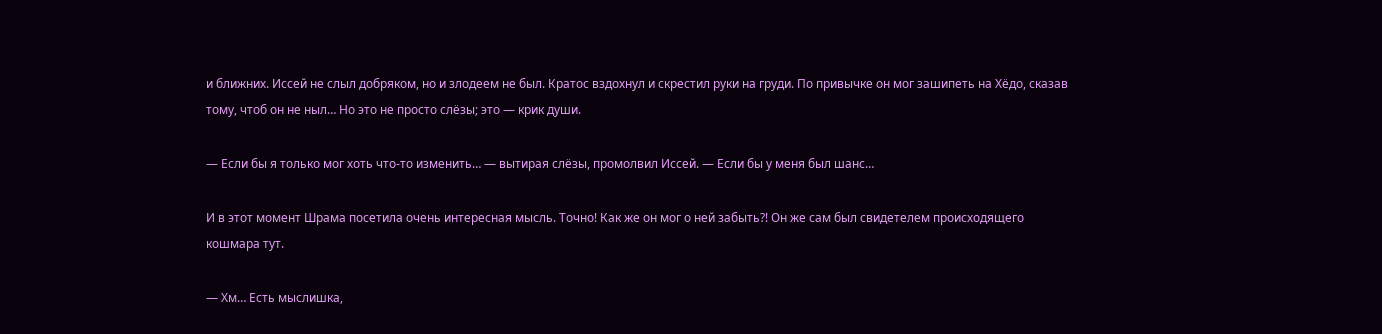и ближних. Иссей не слыл добряком, но и злодеем не был. Кратос вздохнул и скрестил руки на груди. По привычке он мог зашипеть на Хёдо, сказав тому, чтоб он не ныл… Но это не просто слёзы; это — крик души.

— Если бы я только мог хоть что-то изменить… — вытирая слёзы, промолвил Иссей. — Если бы у меня был шанс…

И в этот момент Шрама посетила очень интересная мысль. Точно! Как же он мог о ней забыть?! Он же сам был свидетелем происходящего кошмара тут.

— Хм… Есть мыслишка,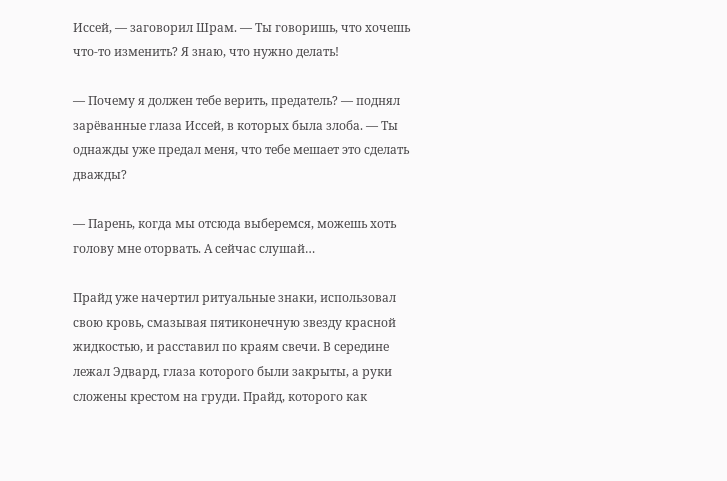Иссей, — заговорил Шрам. — Ты говоришь, что хочешь что-то изменить? Я знаю, что нужно делать!

— Почему я должен тебе верить, предатель? — поднял зарёванные глаза Иссей, в которых была злоба. — Ты однажды уже предал меня, что тебе мешает это сделать дважды?

— Парень, когда мы отсюда выберемся, можешь хоть голову мне оторвать. А сейчас слушай…

Прайд уже начертил ритуальные знаки, использовал свою кровь, смазывая пятиконечную звезду красной жидкостью, и расставил по краям свечи. В середине лежал Эдвард, глаза которого были закрыты, а руки сложены крестом на груди. Прайд, которого как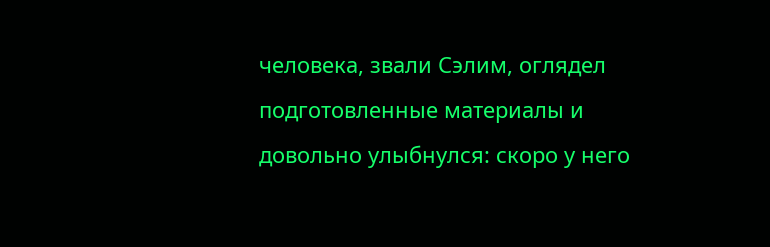человека, звали Сэлим, оглядел подготовленные материалы и довольно улыбнулся: скоро у него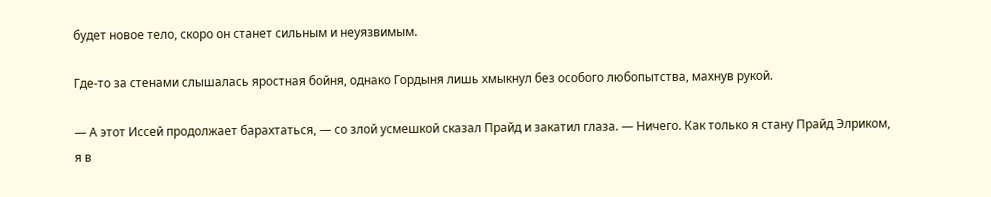будет новое тело, скоро он станет сильным и неуязвимым.

Где-то за стенами слышалась яростная бойня, однако Гордыня лишь хмыкнул без особого любопытства, махнув рукой.

— А этот Иссей продолжает барахтаться, — со злой усмешкой сказал Прайд и закатил глаза. — Ничего. Как только я стану Прайд Элриком, я в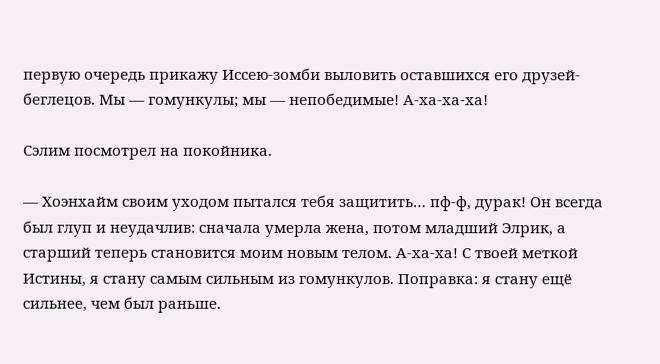первую очередь прикажу Иссею-зомби выловить оставшихся его друзей-беглецов. Мы — гомункулы; мы — непобедимые! А-ха-ха-ха!

Сэлим посмотрел на покойника.

— Хоэнхайм своим уходом пытался тебя защитить… пф-ф, дурак! Он всегда был глуп и неудачлив: сначала умерла жена, потом младший Элрик, а старший теперь становится моим новым телом. А-ха-ха! С твоей меткой Истины, я стану самым сильным из гомункулов. Поправка: я стану ещё сильнее, чем был раньше.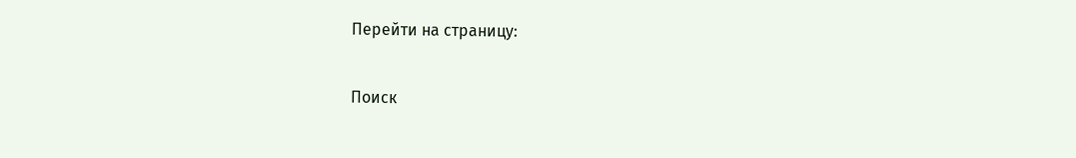Перейти на страницу:

Поиск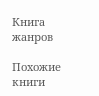Книга жанров

Похожие книги